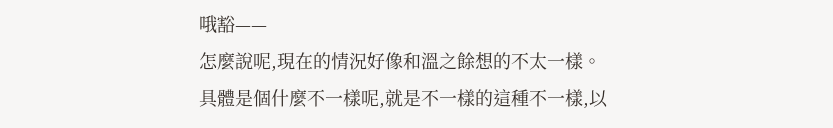哦豁——
怎麼說呢,現在的情況好像和溫之餘想的不太一樣。
具體是個什麼不一樣呢,就是不一樣的這種不一樣,以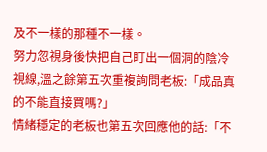及不一樣的那種不一樣。
努力忽視身後快把自己盯出一個洞的陰冷視線,溫之餘第五次重複詢問老板:「成品真的不能直接買嗎?」
情緒穩定的老板也第五次回應他的話:「不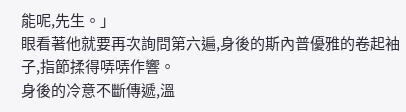能呢,先生。」
眼看著他就要再次詢問第六遍,身後的斯內普優雅的卷起袖子,指節揉得哢哢作響。
身後的冷意不斷傳遞,溫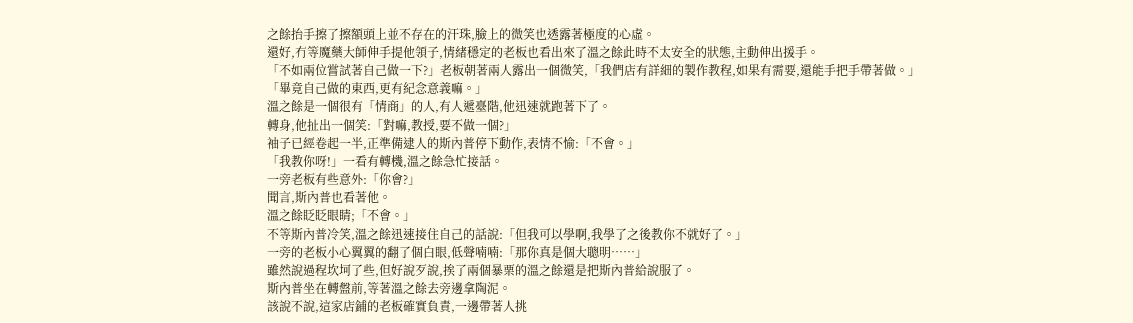之餘抬手擦了擦額頭上並不存在的汗珠,臉上的微笑也透露著極度的心虛。
還好,冇等魔藥大師伸手提他領子,情緒穩定的老板也看出來了溫之餘此時不太安全的狀態,主動伸出援手。
「不如兩位嘗試著自己做一下?」老板朝著兩人露出一個微笑,「我們店有詳細的製作教程,如果有需要,還能手把手帶著做。」
「畢竟自己做的東西,更有紀念意義嘛。」
溫之餘是一個很有「情商」的人,有人遞臺階,他迅速就跑著下了。
轉身,他扯出一個笑:「對嘛,教授,要不做一個?」
袖子已經卷起一半,正準備逮人的斯內普停下動作,表情不愉:「不會。」
「我教你呀!」一看有轉機,溫之餘急忙接話。
一旁老板有些意外:「你會?」
聞言,斯內普也看著他。
溫之餘眨眨眼睛;「不會。」
不等斯內普冷笑,溫之餘迅速接住自己的話說:「但我可以學啊,我學了之後教你不就好了。」
一旁的老板小心翼翼的翻了個白眼,低聲喃喃:「那你真是個大聰明……」
雖然說過程坎坷了些,但好說歹說,挨了兩個暴栗的溫之餘還是把斯內普給說服了。
斯內普坐在轉盤前,等著溫之餘去旁邊拿陶泥。
該說不說,這家店鋪的老板確實負責,一邊帶著人挑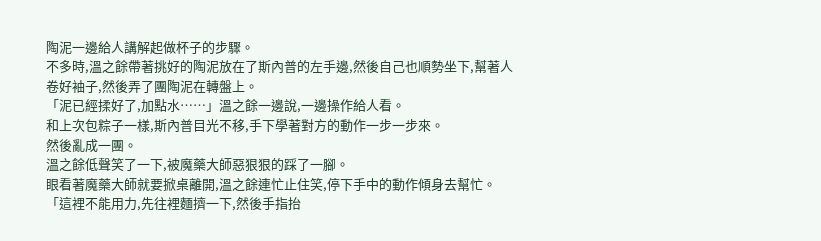陶泥一邊給人講解起做杯子的步驟。
不多時,溫之餘帶著挑好的陶泥放在了斯內普的左手邊,然後自己也順勢坐下,幫著人卷好袖子,然後弄了團陶泥在轉盤上。
「泥已經揉好了,加點水……」溫之餘一邊說,一邊操作給人看。
和上次包粽子一樣,斯內普目光不移,手下學著對方的動作一步一步來。
然後亂成一團。
溫之餘低聲笑了一下,被魔藥大師惡狠狠的踩了一腳。
眼看著魔藥大師就要掀桌離開,溫之餘連忙止住笑,停下手中的動作傾身去幫忙。
「這裡不能用力,先往裡麵擠一下,然後手指抬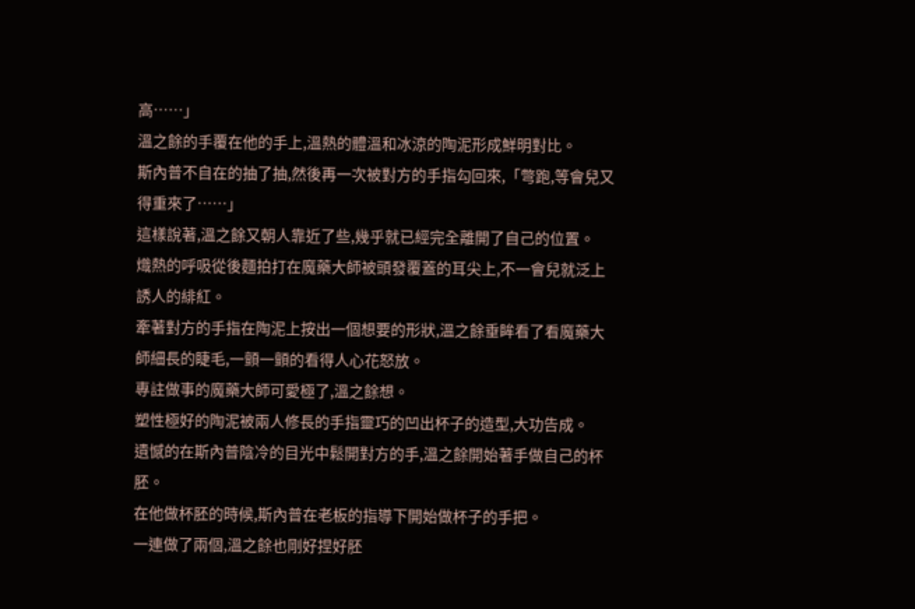高……」
溫之餘的手覆在他的手上,溫熱的體溫和冰涼的陶泥形成鮮明對比。
斯內普不自在的抽了抽,然後再一次被對方的手指勾回來,「彆跑,等會兒又得重來了……」
這樣說著,溫之餘又朝人靠近了些,幾乎就已經完全離開了自己的位置。
熾熱的呼吸從後麵拍打在魔藥大師被頭發覆蓋的耳尖上,不一會兒就泛上誘人的緋紅。
牽著對方的手指在陶泥上按出一個想要的形狀,溫之餘垂眸看了看魔藥大師細長的睫毛,一顫一顫的看得人心花怒放。
專註做事的魔藥大師可愛極了,溫之餘想。
塑性極好的陶泥被兩人修長的手指靈巧的凹出杯子的造型,大功告成。
遺憾的在斯內普陰冷的目光中鬆開對方的手,溫之餘開始著手做自己的杯胚。
在他做杯胚的時候,斯內普在老板的指導下開始做杯子的手把。
一連做了兩個,溫之餘也剛好捏好胚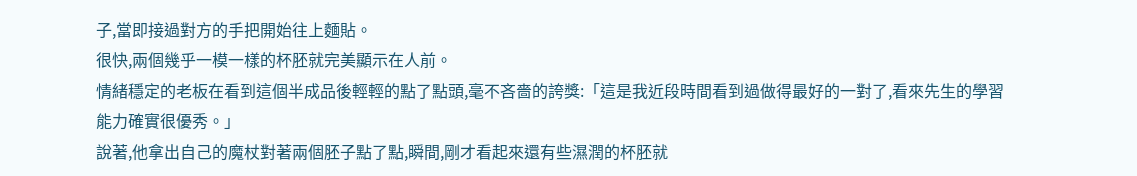子,當即接過對方的手把開始往上麵貼。
很快,兩個幾乎一模一樣的杯胚就完美顯示在人前。
情緒穩定的老板在看到這個半成品後輕輕的點了點頭,毫不吝嗇的誇獎:「這是我近段時間看到過做得最好的一對了,看來先生的學習能力確實很優秀。」
說著,他拿出自己的魔杖對著兩個胚子點了點,瞬間,剛才看起來還有些濕潤的杯胚就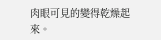肉眼可見的變得乾燥起來。